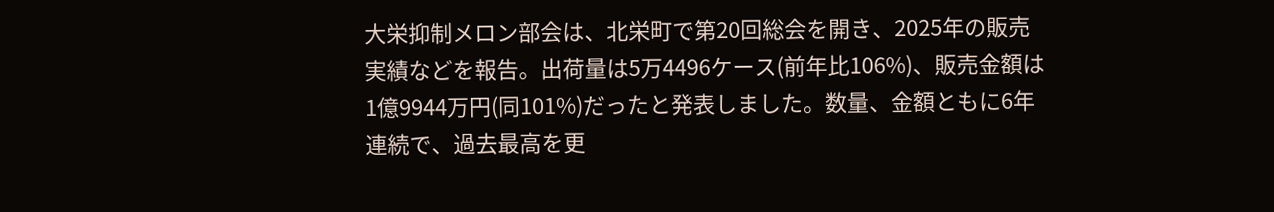大栄抑制メロン部会は、北栄町で第20回総会を開き、2025年の販売実績などを報告。出荷量は5万4496ケース(前年比106%)、販売金額は1億9944万円(同101%)だったと発表しました。数量、金額ともに6年連続で、過去最高を更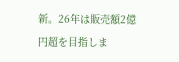新。26年は販売額2億円超を目指しま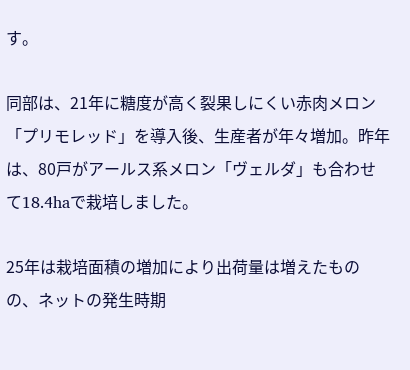す。

同部は、21年に糖度が高く裂果しにくい赤肉メロン「プリモレッド」を導入後、生産者が年々増加。昨年は、80戸がアールス系メロン「ヴェルダ」も合わせて18.4haで栽培しました。

25年は栽培面積の増加により出荷量は増えたものの、ネットの発生時期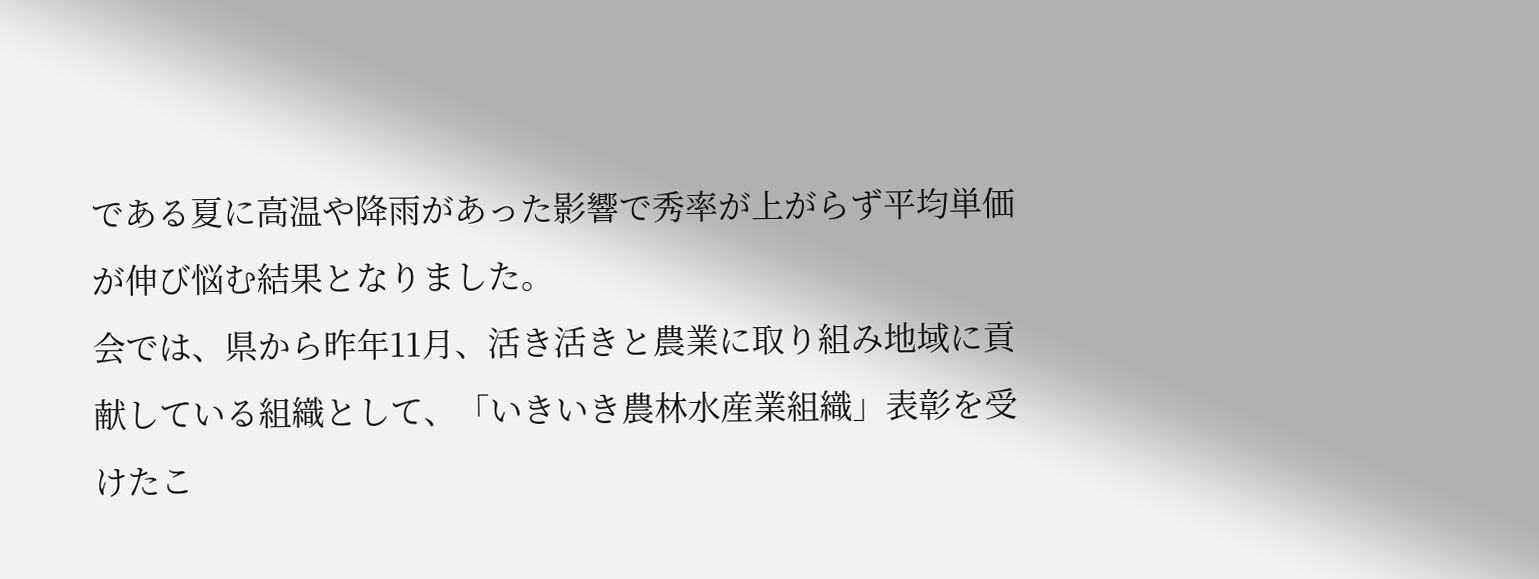である夏に高温や降雨があった影響で秀率が上がらず平均単価が伸び悩む結果となりました。
会では、県から昨年11月、活き活きと農業に取り組み地域に貢献している組織として、「いきいき農林水産業組織」表彰を受けたこ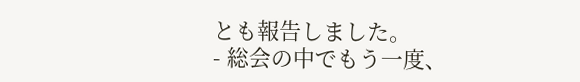とも報告しました。
- 総会の中でもう一度、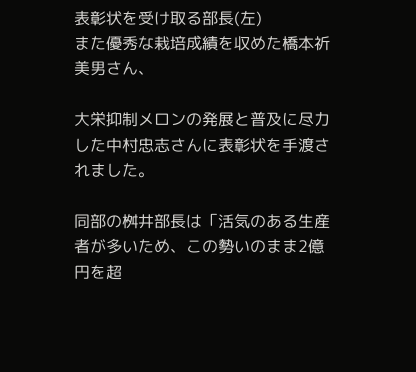表彰状を受け取る部長(左)
また優秀な栽培成績を収めた橋本祈美男さん、

大栄抑制メロンの発展と普及に尽力した中村忠志さんに表彰状を手渡されました。

同部の桝井部長は「活気のある生産者が多いため、この勢いのまま2億円を超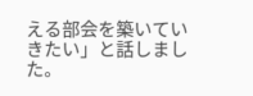える部会を築いていきたい」と話しました。